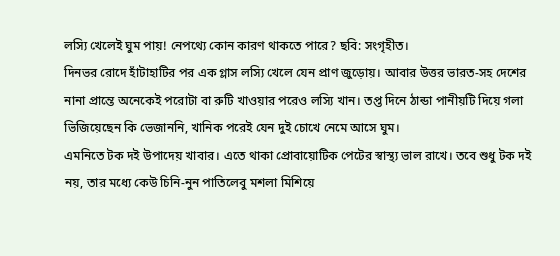লস্যি খেলেই ঘুম পায়! নেপথ্যে কোন কারণ থাকতে পারে? ছবি: সংগৃহীত।
দিনভর রোদে হাঁটাহাটির পর এক গ্লাস লস্যি খেলে যেন প্রাণ জুড়োয়। আবার উত্তর ভারত-সহ দেশের নানা প্রান্তে অনেকেই পরোটা বা রুটি খাওয়ার পরেও লস্যি খান। তপ্ত দিনে ঠান্ডা পানীয়টি দিয়ে গলা ভিজিয়েছেন কি ভেজাননি, খানিক পরেই যেন দুই চোখে নেমে আসে ঘুম।
এমনিতে টক দই উপাদেয় খাবার। এতে থাকা প্রোবায়োটিক পেটের স্বাস্থ্য ভাল রাখে। তবে শুধু টক দই নয়, তার মধ্যে কেউ চিনি-নুন পাতিলেবু মশলা মিশিয়ে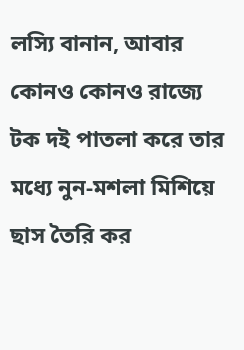লস্যি বানান, আবার কোনও কোনও রাজ্যে টক দই পাতলা করে তার মধ্যে নুন-মশলা মিশিয়ে ছাস তৈরি কর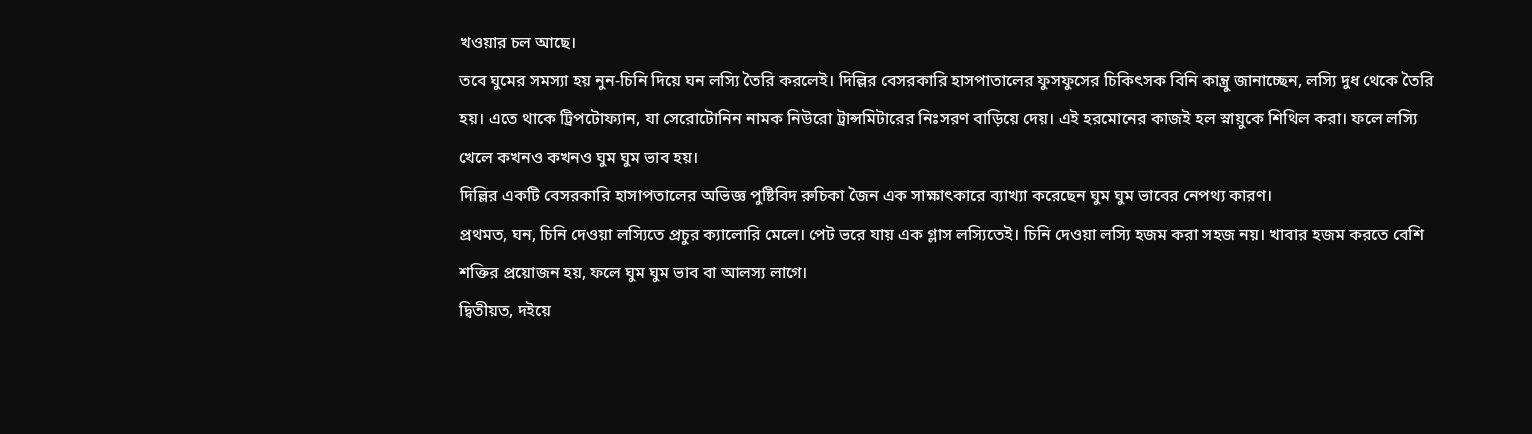খওয়ার চল আছে।
তবে ঘুমের সমস্যা হয় নুন-চিনি দিয়ে ঘন লস্যি তৈরি করলেই। দিল্লির বেসরকারি হাসপাতালের ফুসফুসের চিকিৎসক বিনি কান্ত্রু জানাচ্ছেন, লস্যি দুধ থেকে তৈরি হয়। এতে থাকে ট্রিপটোফ্যান, যা সেরোটোনিন নামক নিউরো ট্রান্সমিটারের নিঃসরণ বাড়িয়ে দেয়। এই হরমোনের কাজই হল স্নায়ুকে শিথিল করা। ফলে লস্যি খেলে কখনও কখনও ঘুম ঘুম ভাব হয়।
দিল্লির একটি বেসরকারি হাসাপতালের অভিজ্ঞ পুষ্টিবিদ রুচিকা জৈন এক সাক্ষাৎকারে ব্যাখ্যা করেছেন ঘুম ঘুম ভাবের নেপথ্য কারণ।
প্রথমত, ঘন, চিনি দেওয়া লস্যিতে প্রচুর ক্যালোরি মেলে। পেট ভরে যায় এক গ্লাস লস্যিতেই। চিনি দেওয়া লস্যি হজম করা সহজ নয়। খাবার হজম করতে বেশি শক্তির প্রয়োজন হয়, ফলে ঘুম ঘুম ভাব বা আলস্য লাগে।
দ্বিতীয়ত, দইয়ে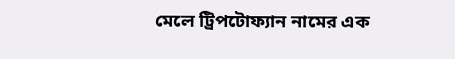মেলে ট্রিপটোফ্যান নামের এক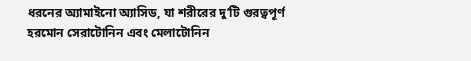ধরনের অ্যামাইনো অ্যাসিড, যা শরীরের দু’টি গুরত্বপূর্ণ হরমোন সেরাটোনিন এবং মেলাটোনিন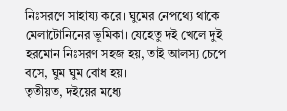নিঃসরণে সাহায্য করে। ঘুমের নেপথ্যে থাকে মেলাটোনিনের ভূমিকা। যেহেতু দই খেলে দুই হরমোন নিঃসরণ সহজ হয়, তাই আলস্য চেপে বসে, ঘুম ঘুম বোধ হয়।
তৃতীয়ত, দইয়ের মধ্যে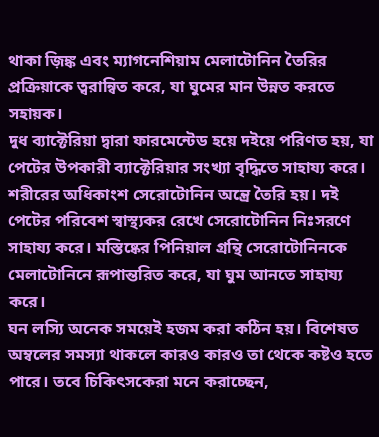থাকা জ়িঙ্ক এবং ম্যাগনেশিয়াম মেলাটোনিন তৈরির প্রক্রিয়াকে ত্বরান্বিত করে, যা ঘুমের মান উন্নত করতে সহায়ক।
দুধ ব্যাক্টেরিয়া দ্বারা ফারমেন্টেড হয়ে দইয়ে পরিণত হয়, যা পেটের উপকারী ব্যাক্টেরিয়ার সংখ্যা বৃদ্ধিতে সাহায্য করে। শরীরের অধিকাংশ সেরোটোনিন অন্ত্রে তৈরি হয়। দই পেটের পরিবেশ স্বাস্থ্যকর রেখে সেরোটোনিন নিঃসরণে সাহায্য করে। মস্তিষ্কের পিনিয়াল গ্রন্থি সেরোটোনিনকে মেলাটোনিনে রূপান্তরিত করে, যা ঘুম আনতে সাহায্য করে।
ঘন লস্যি অনেক সময়েই হজম করা কঠিন হয়। বিশেষত অম্বলের সমস্যা থাকলে কারও কারও তা থেকে কষ্টও হতে পারে। তবে চিকিৎসকেরা মনে করাচ্ছেন,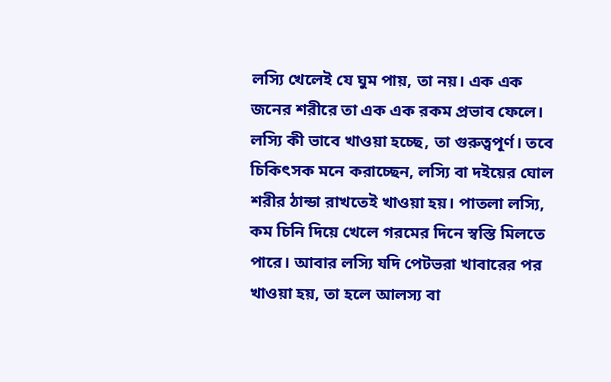লস্যি খেলেই যে ঘুম পায়, তা নয়। এক এক জনের শরীরে তা এক এক রকম প্রভাব ফেলে। লস্যি কী ভাবে খাওয়া হচ্ছে, তা গুরুত্বপূর্ণ। তবে চিকিৎসক মনে করাচ্ছেন, লস্যি বা দইয়ের ঘোল শরীর ঠান্ডা রাখতেই খাওয়া হয়। পাতলা লস্যি, কম চিনি দিয়ে খেলে গরমের দিনে স্বস্তি মিলতে পারে। আবার লস্যি যদি পেটভরা খাবারের পর খাওয়া হয়, তা হলে আলস্য বা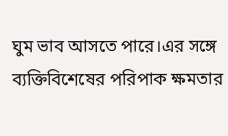ঘুম ভাব আসতে পারে।এর সঙ্গে ব্যক্তিবিশেষের পরিপাক ক্ষমতার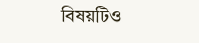বিষয়টিও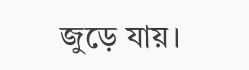জুড়ে যায়।